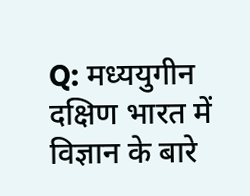Q: मध्ययुगीन दक्षिण भारत में विज्ञान के बारे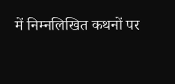में निम्नलिखित कथनों पर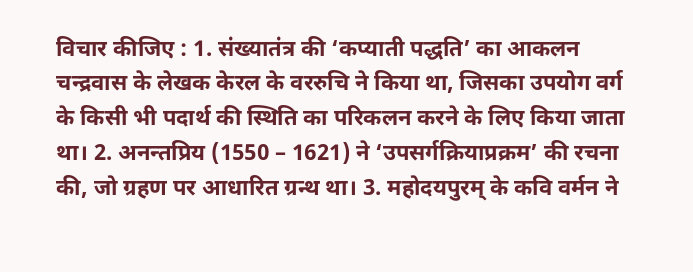विचार कीजिए : 1. संख्यातंत्र की ‘कप्याती पद्धति’ का आकलन चन्द्रवास के लेखक केरल के वररुचि ने किया था, जिसका उपयोग वर्ग के किसी भी पदार्थ की स्थिति का परिकलन करने के लिए किया जाता था। 2. अनन्तप्रिय (1550 – 1621) ने ‘उपसर्गक्रियाप्रक्रम’ की रचना की, जो ग्रहण पर आधारित ग्रन्थ था। 3. महोदयपुरम् के कवि वर्मन ने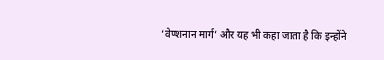‘वेण्शनान मार्ग’ और यह भी कहा जाता है कि इन्होंने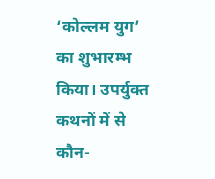‘कोल्लम युग’ का शुभारम्भ किया। उपर्युक्त कथनों में से कौन-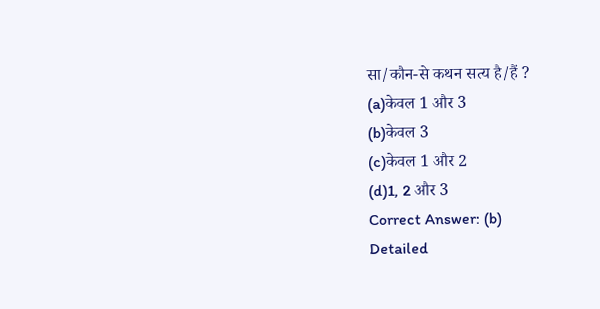सा/कौन-से कथन सत्य है/हैं ?
(a)केवल 1 और 3
(b)केवल 3
(c)केवल 1 और 2
(d)1, 2 और 3
Correct Answer: (b)
Detailed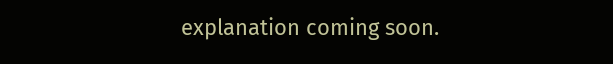explanation coming soon.